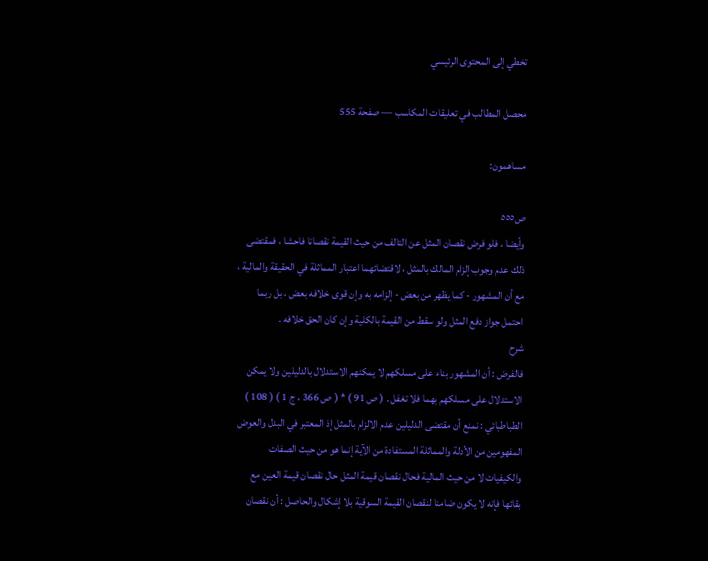تخطي إلى المحتوى الرئيسي

محصل المطالب في تعليقات المكاسب — صفحة 555

مساهمون:

ص٥٥٥
وأيضا ، فلو فرض نقصان المثل عن التالف من حيث القيمة نقصانا فاحشا ، فمقتضى ذلك عدم وجوب إلزام المالك بالمثل ، لاقتضائهما اعتبار المماثلة في الحقيقة والمالية ، مع أن المشهور - كما يظهر من بعض - إلزامه به وإن قوى خلافه بعض ، بل ربما احتمل جواز دفع المثل ولو سقط من القيمة بالكلية وإن كان الحق خلافه .
شرح
فالفرض : أن المشهور بناء على مسلكهم لا يمكنهم الاستدلال بالدليلين ولا يمكن الاستدلال على مسلكهم بهما فلا تغفل . ( ص 91 ) * ( ص 366 ، ج 1 ) ( 108 ) الطباطبائي : نمنع أن مقتضى الدليلين عدم الالزام بالمثل إذ المعتبر في البدل والعوض المفهومين من الأدلة والمماثلة المستفادة من الآية إنما هو من حيث الصفات والكيفيات لا من حيث المالية فحال نقصان قيمة المثل حال نقصان قيمة العين مع بقائها فإنه لا يكون ضامنا لنقصان القيمة السوقية بلا إشكال والحاصل : أن نقصان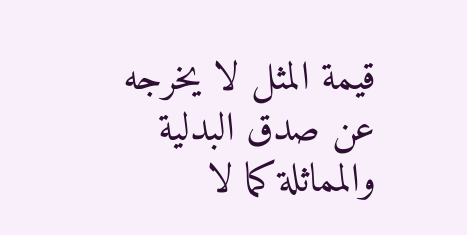قيمة المثل لا يخرجه عن صدق البدلية والمماثلة كما لا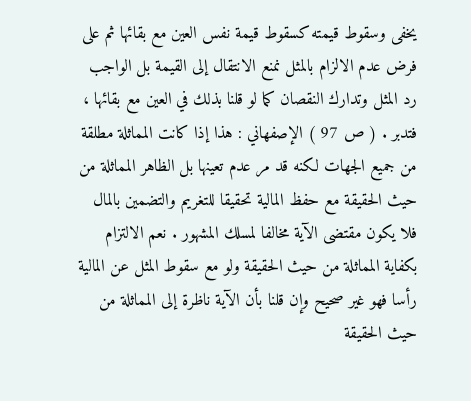يخفى وسقوط قيمته كسقوط قيمة نفس العين مع بقائها ثم على فرض عدم الالزام بالمثل نمنع الانتقال إلى القيمة بل الواجب رد المثل وتدارك النقصان كما لو قلنا بذلك في العين مع بقائها ، فتدبر . ( ص 97 ) الإصفهاني : هذا إذا كانت المماثلة مطلقة من جميع الجهات لكنه قد مر عدم تعينها بل الظاهر المماثلة من حيث الحقيقة مع حفظ المالية تحقيقا للتغريم والتضمين بالمال فلا يكون مقتضى الآية مخالفا لمسلك المشهور . نعم الالتزام بكفاية المماثلة من حيث الحقيقة ولو مع سقوط المثل عن المالية رأسا فهو غير صحيح وإن قلنا بأن الآية ناظرة إلى المماثلة من حيث الحقيقة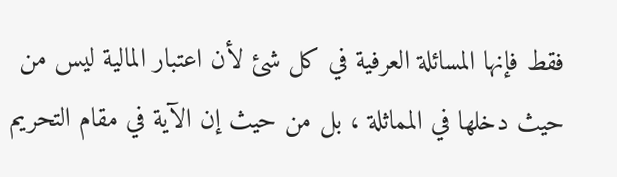فقط فإنها المسائلة العرفية في كل شئ لأن اعتبار المالية ليس من حيث دخلها في المماثلة ، بل من حيث إن الآية في مقام التحريم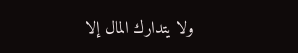ولا يتدارك المال إلا